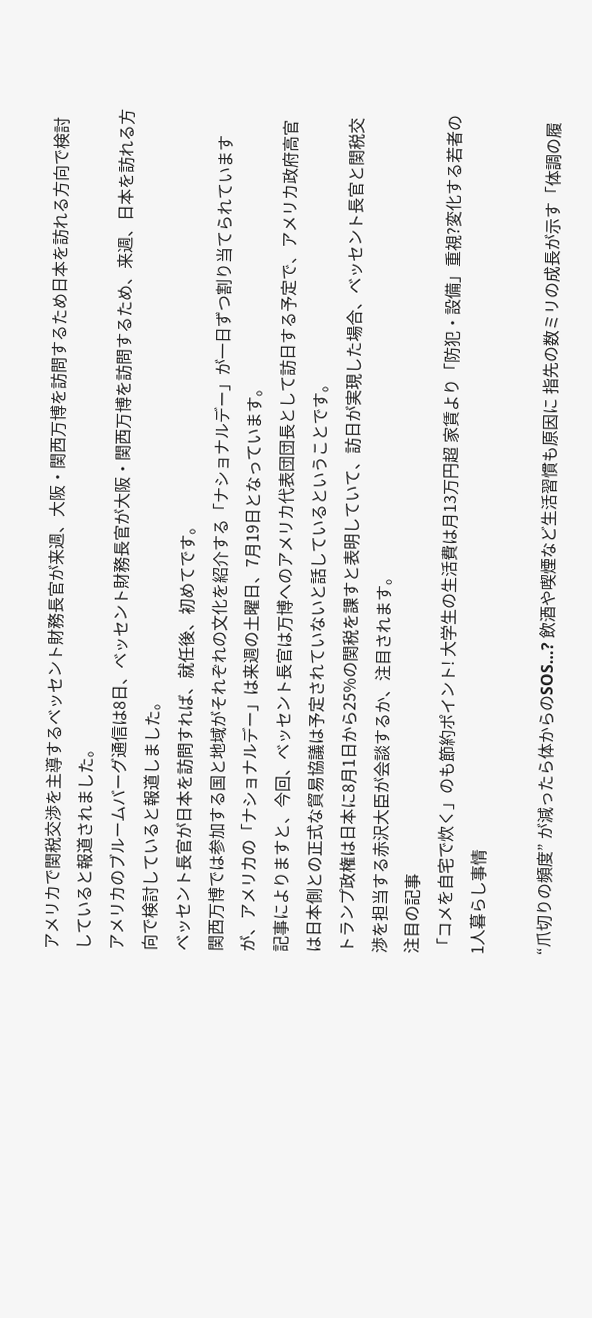アメリカで関税交渉を主導するベッセント財務長官が来週、大阪・関西万博を訪問するため日本を訪れる方向で検討していると報道されました。
アメリカのブルームバーグ通信は8日、ベッセント財務長官が大阪・関西万博を訪問するため、来週、日本を訪れる方向で検討していると報道しました。
ベッセント長官が日本を訪問すれば、就任後、初めてです。
関西万博では参加する国と地域がそれぞれの文化を紹介する「ナショナルデー」が一日ずつ割り当てられていますが、アメリカの「ナショナルデー」は来週の土曜日、7月19日となっています。
記事によりますと、今回、ベッセント長官は万博へのアメリカ代表団団長として訪日する予定で、アメリカ政府高官は日本側との正式な貿易協議は予定されていないと話しているということです。
トランプ政権は日本に8月1日から25%の関税を課すと表明していて、訪日が実現した場合、ベッセント長官と関税交渉を担当する赤沢大臣が会談するか、注目されます。
注目の記事
「コメを自宅で炊く」のも節約ポイント! 大学生の生活費は月13万円超 家賃より「防犯・設備」重視?変化する若者の1人暮らし事情

“爪切りの頻度” が減ったら体からのSOS…? 飲酒や喫煙など生活習慣も原因に 指先の数ミリの成長が示す「体調の履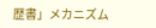歴書」メカニズム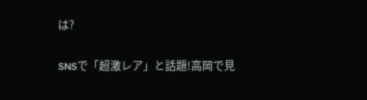は?

SNSで「超激レア」と話題!高岡で見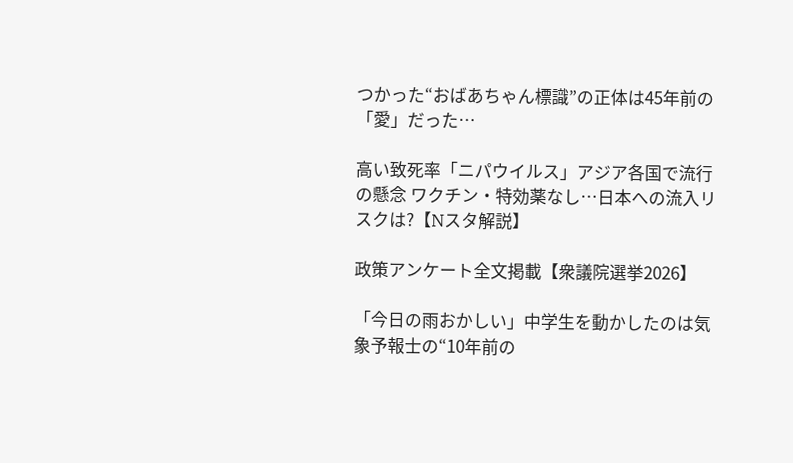つかった“おばあちゃん標識”の正体は45年前の「愛」だった…

高い致死率「ニパウイルス」アジア各国で流行の懸念 ワクチン・特効薬なし…日本への流入リスクは?【Nスタ解説】

政策アンケート全文掲載【衆議院選挙2026】

「今日の雨おかしい」中学生を動かしたのは気象予報士の“10年前の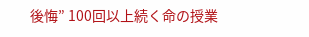後悔” 100回以上続く命の授業